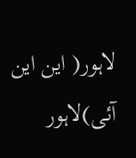لاہور( این این آئی)لاہور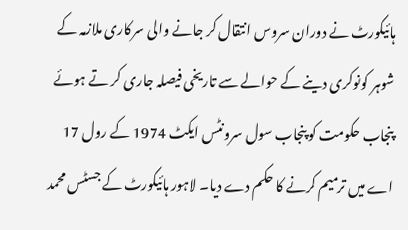ہائیکورٹ نے دوران سروس انتقال کر جانے والی سرکاری ملازمہ کے شوہر کونوکری دینے کے حوالے سے تاریخی فیصلہ جاری کر تے ہوئے پنجاب حکومت کو پنجاب سول سرونٹس ایکٹ 1974 کے رول 17 اے میں ترمیم کرنے کا حکم دے دیا۔ لاہور ہائیکورٹ کے جسٹس محمد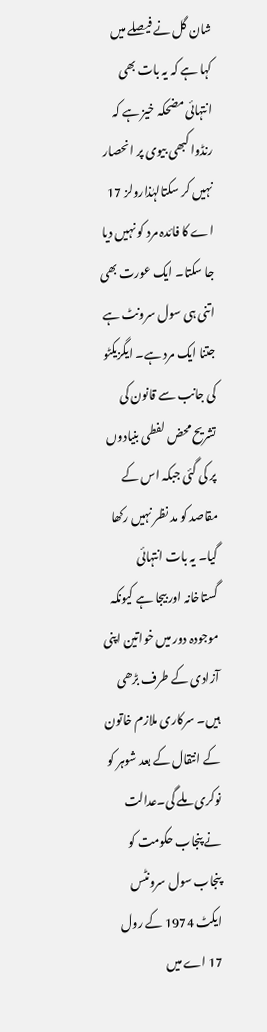شان گل نے فیصلے میں کہا ہے کہ یہ بات بھی انتہائی مضحکہ خیز ہے کہ
رنڈوا کبھی بیوی پر انحصار نہیں کر سکتالہٰذارولز 17 اے کا فائدہ مرد کو نہیں دیا جا سکتا۔ ایک عورت بھی اتنی ہی سول سرونٹ ہے جتنا ایک مرد ہے۔ ایگزیکٹو کی جانب سے قانون کی تشریح محض لفطی بنیادوں پر کی گئی جبکہ اس کے مقاصد کو مد نظر نہیں رکھا گیا۔ یہ بات انتہائی گستاخانہ اور بیجا ہے کیونکہ موجودہ دور میں خواتین اپنی آزادی کے طرف بڑھی ہیں۔ سرکاری ملازم خاتون کے انتقال کے بعد شوہر کو نوکری ملے گی۔عدالت نے پنجاب حکومت کو پنجاب سول سرونٹس ایکٹ 1974 کے رول 17 اے میں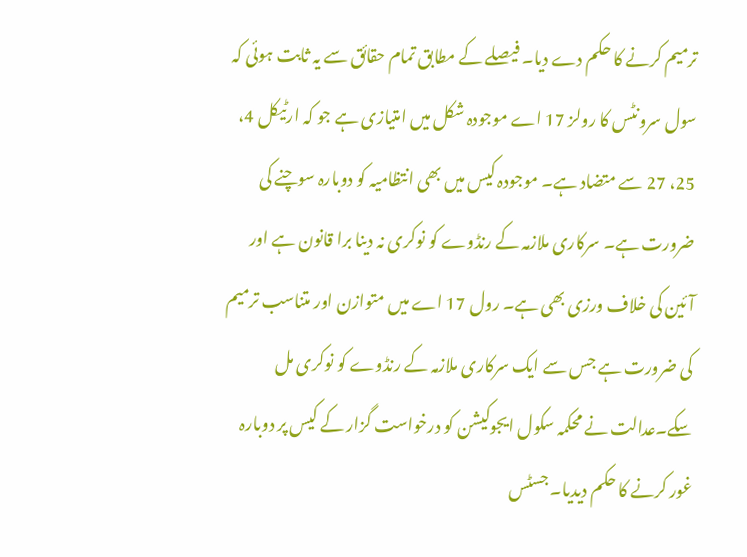ترمیم کرنے کا حکم دے دیا۔ فیصلے کے مطابق تمام حقائق سے یہ ثابت ہوئی کہ سول سرونٹس کا رولز 17 اے موجودہ شکل میں امتیازی ہے جو کہ ارٹیکل 4، 25، 27 سے متضاد ہے۔ موجودہ کیس میں بھی انتظامیہ کو دوبارہ سوچنے کی ضرورت ہے۔ سرکاری ملازمہ کے رنڈوے کو نوکری نہ دینا برا قانون ہے اور آئین کی خلاف ورزی بھی ہے۔ رول 17 اے میں متوازن اور متناسب ترمیم کی ضرورت ہے جس سے ایک سرکاری ملازمہ کے رنڈوے کو نوکری مل سکے۔عدالت نے محکمہ سکول ایجوکیشن کو درخواست گزار کے کیس پر دوبارہ غور کرنے کا حکم دیدیا۔ جسٹس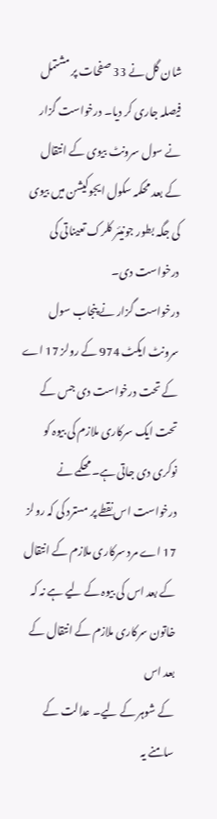شان گل نے 33 صفحات پر مشتمل فیصلہ جاری کر دیا۔ درخواست گزار نے سول سرونٹ بیوی کے انتقال کے بعد محکمہ سکول ایجوکیشن میں بیوی کی جگہ بطور جونیئر کلرک تعیناتی کی درخواست دی۔
درخواست گزار نے پنجاب سول سرونٹ ایکٹ 974 کے رولز 17 اے کے تحت درخواست دی جس کے تحت ایک سرکاری ملازم کی بیوہ کو نوکری دی جاتی ہے۔ محکمے نے درخواست اس نقطے پر مسترد کی کہ رولز 17 اے مرد سرکاری ملازم کے انتقال کے بعد اس کی بیوہ کے لیے ہے نہ کہ خاتون سرکاری ملازم کے انتقال کے بعد اس
کے شوہر کے لیے۔ عدالت کے سامنے یہ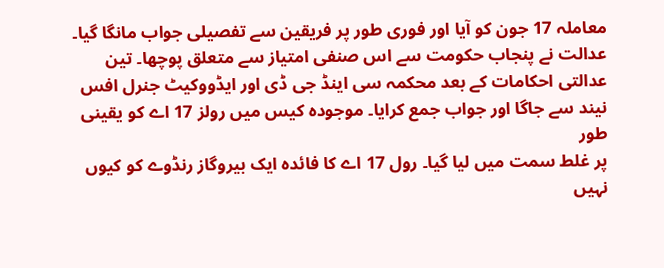معاملہ 17 جون کو آیا اور فوری طور پر فریقین سے تفصیلی جواب مانگا گیا۔ عدالت نے پنجاب حکومت سے اس صنفی امتیاز سے متعلق پوچھا۔ تین عدالتی احکامات کے بعد محکمہ سی اینڈ جی ڈی اور ایڈووکیٹ جنرل افس نیند سے جاگا اور جواب جمع کرایا۔ موجودہ کیس میں رولز 17 اے کو یقینی طور
پر غلط سمت میں لیا گیا۔ رول 17 اے کا فائدہ ایک بیروگاز رنڈوے کو کیوں نہیں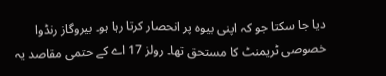دیا جا سکتا جو کہ اپنی بیوہ پر انحصار کرتا رہا ہو۔ بیروگاز رنڈوا خصوصی ٹریمنٹ کا مستحق تھا۔ رولز 17 اے کے حتمی مقاصد یہ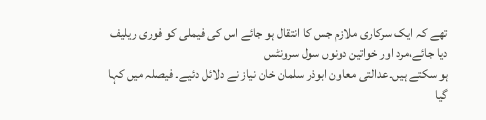تھے کہ ایک سرکاری ملازم جس کا انتقال ہو جائے اس کی فیملی کو فوری ریلیف دیا جائے،مرد اور خواتین دونوں سول سرونٹس
ہو سکتے ہیں۔عدالتی معاون ابوذر سلمان خان نیاز نے دلائل دئیے۔ فیصلہ میں کہا گیا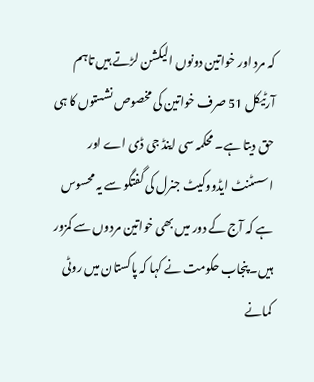کہ مرد اور خواتین دونوں الیکشن لڑتے ہیں تاہم آرٹیکل 51 صرف خواتین کی مخصوص نشستوں کا ہی حق دیتا ہے۔ محکمہ سی اینڈ جی ڈی اے اور اسسٹنٹ ایڈووکیٹ جنرل کی گفتگو سے یہ محسوس ہے کہ آج کے دور میں بھی خواتین مردوں سے کمزور
ہیں۔ پنجاب حکومت نے کہا کہ پاکستان میں روٹی کمانے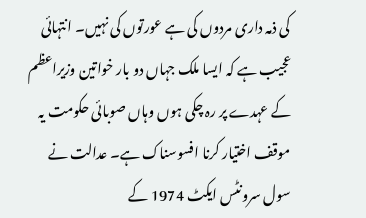کی ذمہ داری مردوں کی ہے عورتوں کی نہیں۔ انتہائی عجیب ہے کہ ایسا ملک جہاں دو بار خواتین وزیراعظم کے عہدے پر رہ چکی ہوں وہاں صوبائی حکومت یہ موقف اختیار کرنا افسوسناک ہے۔ عدالت نے سول سرونٹس ایکٹ 1974 کے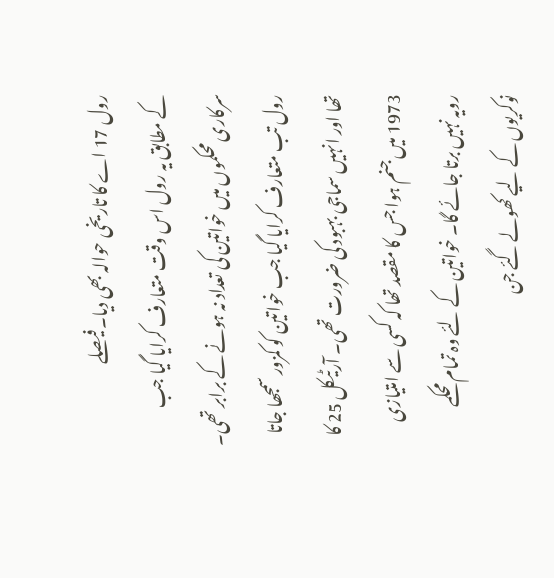رول 17 اے کا تاریخی حوالہ بھی دیا۔فیصلے
کے مطابق یہ رول اس وقت متعارف کرایا گیا جب سرکاری محکموں میں خواتین کی تعداد نہ ہونے کے برابر تھی۔ رول تب متعارف کرایا گیا جب خواتین کو کمزور سمجھا جاتا تھا اور انہیں سماجی بہبود کی ضرورت تھی۔ آرٹیکل 25 کا 1973 میں جنم ہوا جس کا مقصد تھا کہ کسی سے امتیازی رویہ نہیں برتا جائے گا۔ خواتین کے لئے وہ تمام محکمے
نوکریوں کے لیے کھولے گئے جن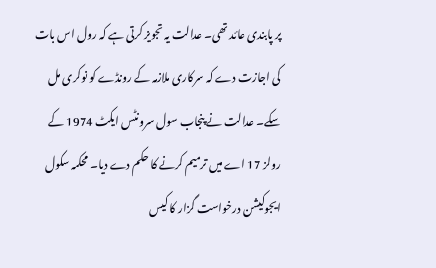پر پابندی عائد تھی۔ عدالت یہ تجویز کرتی ہے کہ رول اس بات کی اجازت دے کہ سرکاری ملازمہ کے رونڈے کو نوکری مل سکے۔ عدالت نے پنجاب سول سرونٹس ایکٹ 1974 کے رولز 17 اے میں ترمیم کرنے کا حکم دے دیا۔ محکمہ سکول ایجوکیشن درخواست گزار کا کیس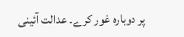پر دوبارہ غور کرے۔ عدالت آئینی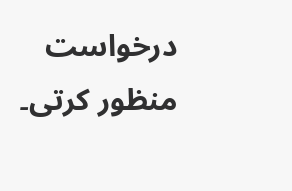درخواست منظور کرتی۔